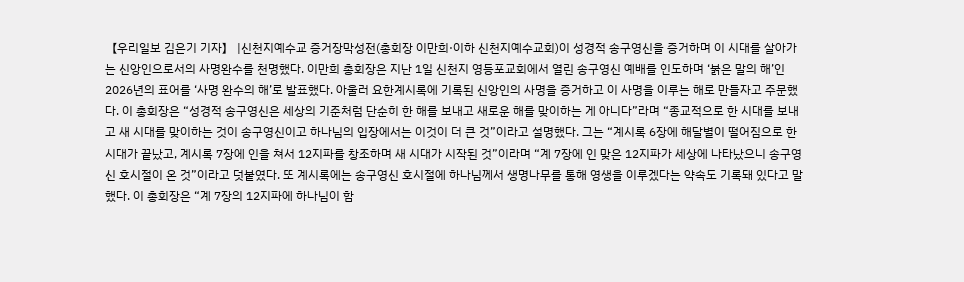【우리일보 김은기 기자】 |신천지예수교 증거장막성전(총회장 이만희·이하 신천지예수교회)이 성경적 송구영신을 증거하며 이 시대를 살아가는 신앙인으로서의 사명완수를 천명했다. 이만희 총회장은 지난 1일 신천지 영등포교회에서 열린 송구영신 예배를 인도하며 ‘붉은 말의 해’인 2026년의 표어를 ‘사명 완수의 해’로 발표했다. 아울러 요한계시록에 기록된 신앙인의 사명을 증거하고 이 사명을 이루는 해로 만들자고 주문했다. 이 총회장은 “성경적 송구영신은 세상의 기준처럼 단순히 한 해를 보내고 새로운 해를 맞이하는 게 아니다”라며 “종교적으로 한 시대를 보내고 새 시대를 맞이하는 것이 송구영신이고 하나님의 입장에서는 이것이 더 큰 것”이라고 설명했다. 그는 “계시록 6장에 해달별이 떨어짐으로 한 시대가 끝났고, 계시록 7장에 인을 쳐서 12지파를 창조하며 새 시대가 시작된 것”이라며 “계 7장에 인 맞은 12지파가 세상에 나타났으니 송구영신 호시절이 온 것”이라고 덧붙였다. 또 계시록에는 송구영신 호시절에 하나님께서 생명나무를 통해 영생을 이루겠다는 약속도 기록돼 있다고 말했다. 이 총회장은 “계 7장의 12지파에 하나님이 함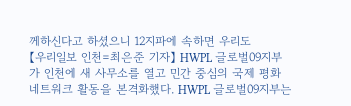께하신다고 하셨으니 12지파에 속하면 우리도
【우리일보 인천=최은준 기자】 HWPL 글로벌09지부가 인천에 새 사무소를 열고 민간 중심의 국제 평화 네트워크 활동을 본격화했다. HWPL 글로벌09지부는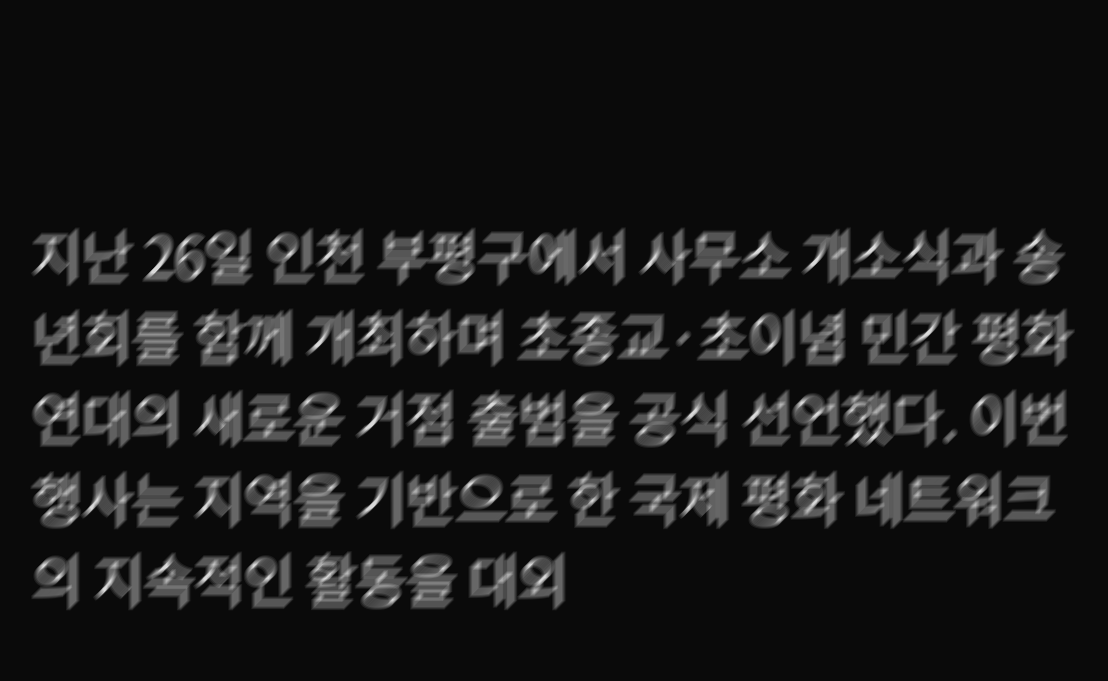지난 26일 인천 부평구에서 사무소 개소식과 송년회를 함께 개최하며 초종교·초이념 민간 평화 연대의 새로운 거점 출범을 공식 선언했다. 이번 행사는 지역을 기반으로 한 국제 평화 네트워크의 지속적인 활동을 대외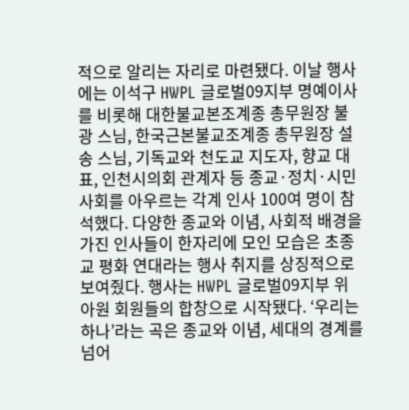적으로 알리는 자리로 마련됐다. 이날 행사에는 이석구 HWPL 글로벌09지부 명예이사를 비롯해 대한불교본조계종 총무원장 불광 스님, 한국근본불교조계종 총무원장 설송 스님, 기독교와 천도교 지도자, 향교 대표, 인천시의회 관계자 등 종교·정치·시민사회를 아우르는 각계 인사 100여 명이 참석했다. 다양한 종교와 이념, 사회적 배경을 가진 인사들이 한자리에 모인 모습은 초종교 평화 연대라는 행사 취지를 상징적으로 보여줬다. 행사는 HWPL 글로벌09지부 위아원 회원들의 합창으로 시작됐다. ‘우리는 하나’라는 곡은 종교와 이념, 세대의 경계를 넘어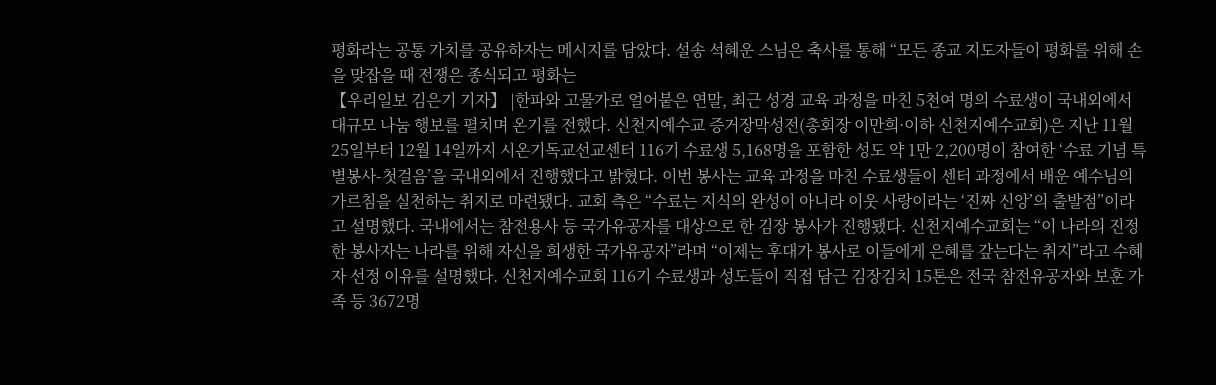평화라는 공통 가치를 공유하자는 메시지를 담았다. 설송 석혜운 스님은 축사를 통해 “모든 종교 지도자들이 평화를 위해 손을 맞잡을 때 전쟁은 종식되고 평화는
【우리일보 김은기 기자】 |한파와 고물가로 얼어붙은 연말, 최근 성경 교육 과정을 마친 5천여 명의 수료생이 국내외에서 대규모 나눔 행보를 펼치며 온기를 전했다. 신천지예수교 증거장막성전(총회장 이만희·이하 신천지예수교회)은 지난 11월 25일부터 12월 14일까지 시온기독교선교센터 116기 수료생 5,168명을 포함한 성도 약 1만 2,200명이 참여한 ‘수료 기념 특별봉사-첫걸음’을 국내외에서 진행했다고 밝혔다. 이번 봉사는 교육 과정을 마친 수료생들이 센터 과정에서 배운 예수님의 가르침을 실천하는 취지로 마련됐다. 교회 측은 “수료는 지식의 완성이 아니라 이웃 사랑이라는 ‘진짜 신앙’의 출발점”이라고 설명했다. 국내에서는 참전용사 등 국가유공자를 대상으로 한 김장 봉사가 진행됐다. 신천지예수교회는 “이 나라의 진정한 봉사자는 나라를 위해 자신을 희생한 국가유공자”라며 “이제는 후대가 봉사로 이들에게 은혜를 갚는다는 취지”라고 수혜자 선정 이유를 설명했다. 신천지예수교회 116기 수료생과 성도들이 직접 담근 김장김치 15톤은 전국 참전유공자와 보훈 가족 등 3672명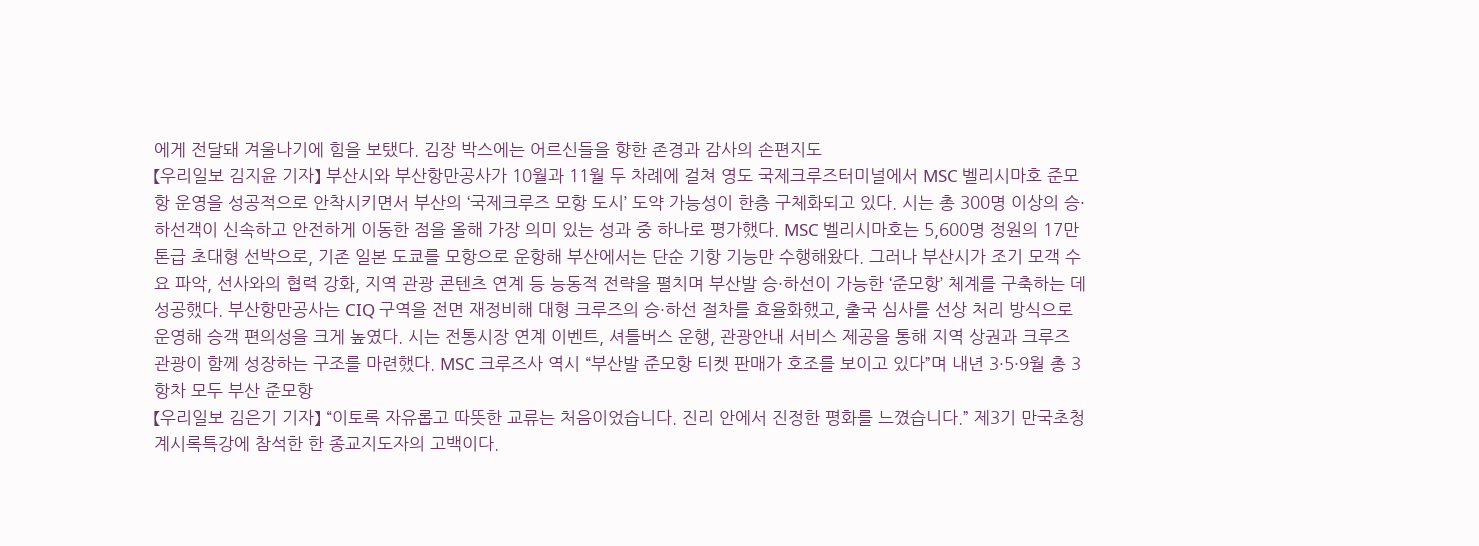에게 전달돼 겨울나기에 힘을 보탰다. 김장 박스에는 어르신들을 향한 존경과 감사의 손편지도
【우리일보 김지윤 기자】 부산시와 부산항만공사가 10월과 11월 두 차례에 걸쳐 영도 국제크루즈터미널에서 MSC 벨리시마호 준모항 운영을 성공적으로 안착시키면서 부산의 ‘국제크루즈 모항 도시’ 도약 가능성이 한층 구체화되고 있다. 시는 총 300명 이상의 승·하선객이 신속하고 안전하게 이동한 점을 올해 가장 의미 있는 성과 중 하나로 평가했다. MSC 벨리시마호는 5,600명 정원의 17만 톤급 초대형 선박으로, 기존 일본 도쿄를 모항으로 운항해 부산에서는 단순 기항 기능만 수행해왔다. 그러나 부산시가 조기 모객 수요 파악, 선사와의 협력 강화, 지역 관광 콘텐츠 연계 등 능동적 전략을 펼치며 부산발 승·하선이 가능한 ‘준모항’ 체계를 구축하는 데 성공했다. 부산항만공사는 CIQ 구역을 전면 재정비해 대형 크루즈의 승·하선 절차를 효율화했고, 출국 심사를 선상 처리 방식으로 운영해 승객 편의성을 크게 높였다. 시는 전통시장 연계 이벤트, 셔틀버스 운행, 관광안내 서비스 제공을 통해 지역 상권과 크루즈 관광이 함께 성장하는 구조를 마련했다. MSC 크루즈사 역시 “부산발 준모항 티켓 판매가 호조를 보이고 있다”며 내년 3·5·9월 총 3항차 모두 부산 준모항
【우리일보 김은기 기자】 “이토록 자유롭고 따뜻한 교류는 처음이었습니다. 진리 안에서 진정한 평화를 느꼈습니다.” 제3기 만국초청 계시록특강에 참석한 한 종교지도자의 고백이다.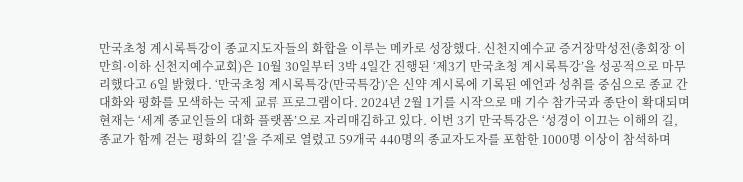만국초청 계시록특강이 종교지도자들의 화합을 이루는 메카로 성장했다. 신천지예수교 증거장막성전(총회장 이만희·이하 신천지예수교회)은 10월 30일부터 3박 4일간 진행된 ‘제3기 만국초청 계시록특강’을 성공적으로 마무리했다고 6일 밝혔다. ‘만국초청 계시록특강(만국특강)’은 신약 계시록에 기록된 예언과 성취를 중심으로 종교 간 대화와 평화를 모색하는 국제 교류 프로그램이다. 2024년 2월 1기를 시작으로 매 기수 참가국과 종단이 확대되며 현재는 ‘세계 종교인들의 대화 플랫폼’으로 자리매김하고 있다. 이번 3기 만국특강은 ‘성경이 이끄는 이해의 길, 종교가 함께 걷는 평화의 길’을 주제로 열렸고 59개국 440명의 종교자도자를 포함한 1000명 이상이 참석하며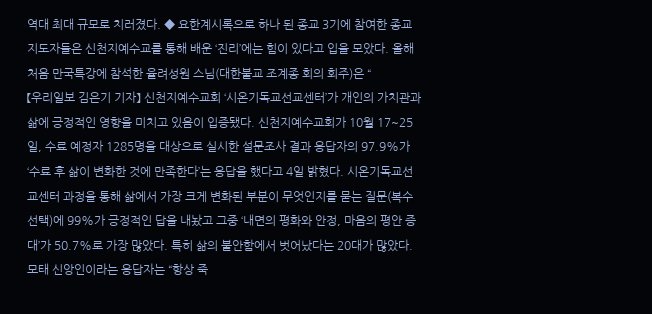역대 최대 규모로 치러졌다. ◆ 요한계시록으로 하나 된 종교 3기에 참여한 종교지도자들은 신천지예수교를 통해 배운 ‘진리’에는 힘이 있다고 입을 모았다. 올해 처음 만국특강에 참석한 율려성원 스님(대한불교 조계종 회의 회주)은 “
【우리일보 김은기 기자】 신천지예수교회 ‘시온기독교선교센터’가 개인의 가치관과 삶에 긍정적인 영향을 미치고 있음이 입증됐다. 신천지예수교회가 10월 17~25일, 수료 예정자 1285명을 대상으로 실시한 설문조사 결과 응답자의 97.9%가 ‘수료 후 삶이 변화한 것에 만족한다’는 응답을 했다고 4일 밝혔다. 시온기독교선교센터 과정을 통해 삶에서 가장 크게 변화된 부분이 무엇인지를 묻는 질문(복수 선택)에 99%가 긍정적인 답을 내놨고 그중 ‘내면의 평화와 안정, 마음의 평안 증대’가 50.7%로 가장 많았다. 특히 삶의 불안함에서 벗어났다는 20대가 많았다. 모태 신앙인이라는 응답자는 “항상 죽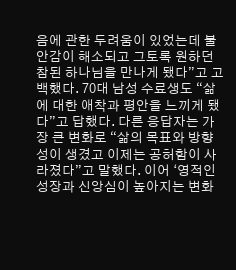음에 관한 두려움이 있었는데 불안감이 해소되고 그토록 원하던 참된 하나님을 만나게 됐다”고 고백했다. 70대 남성 수료생도 “삶에 대한 애착과 평안을 느끼게 됐다”고 답했다. 다른 응답자는 가장 큰 변화로 “삶의 목표와 방향성이 생겼고 이제는 공허함이 사라졌다”고 말했다. 이어 ‘영적인 성장과 신앙심이 높아지는 변화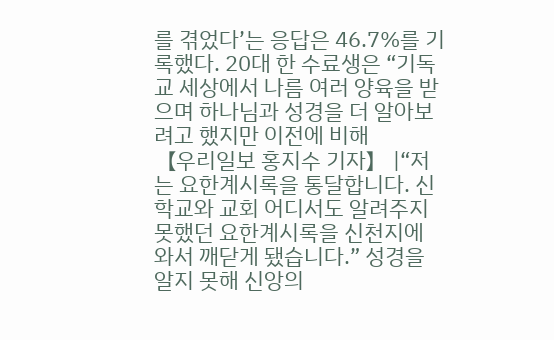를 겪었다’는 응답은 46.7%를 기록했다. 20대 한 수료생은 “기독교 세상에서 나름 여러 양육을 받으며 하나님과 성경을 더 알아보려고 했지만 이전에 비해
【우리일보 홍지수 기자】 |“저는 요한계시록을 통달합니다. 신학교와 교회 어디서도 알려주지 못했던 요한계시록을 신천지에 와서 깨닫게 됐습니다.” 성경을 알지 못해 신앙의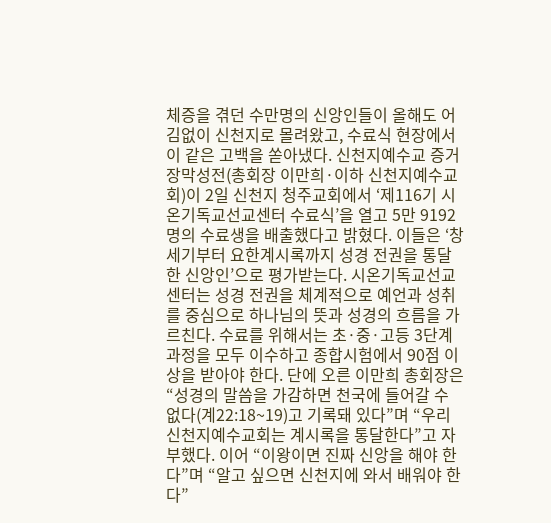체증을 겪던 수만명의 신앙인들이 올해도 어김없이 신천지로 몰려왔고, 수료식 현장에서 이 같은 고백을 쏟아냈다. 신천지예수교 증거장막성전(총회장 이만희·이하 신천지예수교회)이 2일 신천지 청주교회에서 ‘제116기 시온기독교선교센터 수료식’을 열고 5만 9192명의 수료생을 배출했다고 밝혔다. 이들은 ‘창세기부터 요한계시록까지 성경 전권을 통달한 신앙인’으로 평가받는다. 시온기독교선교센터는 성경 전권을 체계적으로 예언과 성취를 중심으로 하나님의 뜻과 성경의 흐름을 가르친다. 수료를 위해서는 초·중·고등 3단계 과정을 모두 이수하고 종합시험에서 90점 이상을 받아야 한다. 단에 오른 이만희 총회장은 “성경의 말씀을 가감하면 천국에 들어갈 수 없다(계22:18~19)고 기록돼 있다”며 “우리 신천지예수교회는 계시록을 통달한다”고 자부했다. 이어 “이왕이면 진짜 신앙을 해야 한다”며 “알고 싶으면 신천지에 와서 배워야 한다”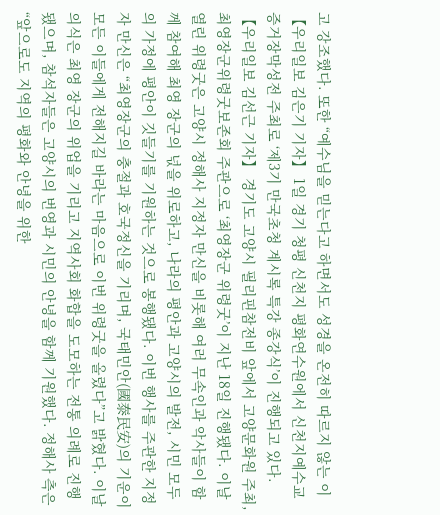고 강조했다. 또한 “예수님을 믿는다고 하면서도 성경을 온전히 따르지 않는 이
【우리일보 김은기 기자】 1일 경기 청평 신천지 평화연수원에서 신천지예수교 증거장막성전 주최로 ‘제3기 만국초청 계시록 특강 종강식’이 진행되고 있다.
【우리일보 김선근 기자】 경기도 고양시 필리핀참전비 앞에서 고양문화원 주최, 최영장군위령굿보존회 주관으로 ‘최영장군 위령굿’이 지난 18일 진행됐다. 이날 열린 위령굿은 고양시 정해사 지정자 만신을 비롯해 여러 무속인과 악사들이 함께 참여해 최영 장군의 넋을 위로하고, 나라의 평안과 고양시의 발전, 시민 모두의 가정에 평안이 깃들기를 기원하는 것으로 봉행됐다. 이번 행사를 주관한 지정자 만신은 “최영장군의 충절과 호국정신을 기리며, 국태민안(國泰民安)의 기운이 모든 이들에게 전해지길 바라는 마음으로 이번 위령굿을 올렸다”고 밝혔다. 이날 의식은 최영 장군의 위업을 기리고 지역사회 화합을 도모하는 전통 의례로 진행됐으며, 참석자들은 고양시의 번영과 시민의 안녕을 함께 기원했다. 정해사 측은 “앞으로도 지역의 평화와 안녕을 위한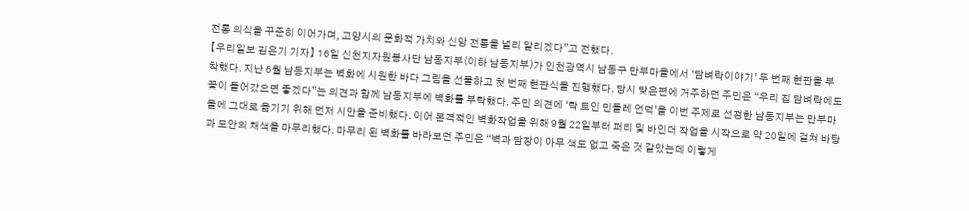전통 의식을 꾸준히 이어가며, 고양시의 문화적 가치와 신앙 전통을 널리 알리겠다”고 전했다.
【우리일보 김은기 기자】 16일 신천지자원봉사단 남동지부(이하 남동지부)가 인천광역시 남동구 만부마을에서 ‘담벼락이야기’ 두 번째 현판을 부착했다. 지난 6월 남동지부는 벽화에 시원한 바다 그림을 선물하고 첫 번째 현판식을 진행했다. 당시 맞은편에 거주하던 주민은 “우리 집 담벼락에도 꽃이 들어갔으면 좋겠다”는 의견과 함께 남동지부에 벽화를 부탁했다. 주민 의견에 ‘탁 트인 민들레 언덕’을 이번 주제로 선정한 남동지부는 만부마을에 그대로 옮기기 위해 먼저 시안을 준비했다. 이어 본격적인 벽화작업을 위해 9월 22일부터 퍼티 및 바인더 작업을 시작으로 약 20일에 걸쳐 바탕과 도안의 채색을 마무리했다. 마무리 된 벽화를 바라보던 주민은 “벽과 담장이 아무 색도 없고 죽은 것 같았는데 이렇게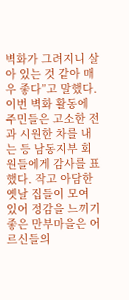벽화가 그려지니 살아 있는 것 같아 매우 좋다”고 말했다. 이번 벽화 활동에 주민들은 고소한 전과 시원한 차를 내는 등 남동지부 회원들에게 감사를 표했다. 작고 아담한 옛날 집들이 모여 있어 정감을 느끼기 좋은 만부마을은 어르신들의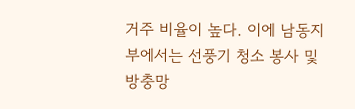거주 비율이 높다. 이에 남동지부에서는 선풍기 청소 봉사 및 방충망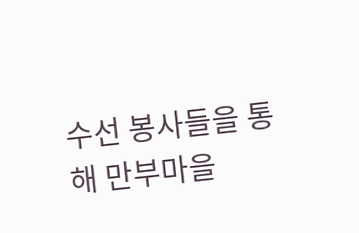수선 봉사들을 통해 만부마을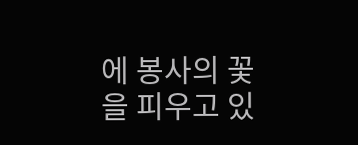에 봉사의 꽃을 피우고 있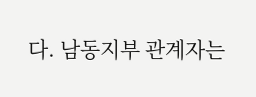다. 남동지부 관계자는